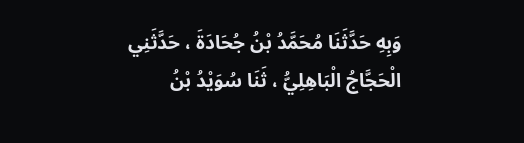وَبِهِ حَدَّثَنَا مُحَمَّدُ بْنُ جُحَادَةَ ، حَدَّثَنِي الْحَجَّاجُ الْبَاهِلِيُّ ، ثَنَا سُوَيْدُ بْنُ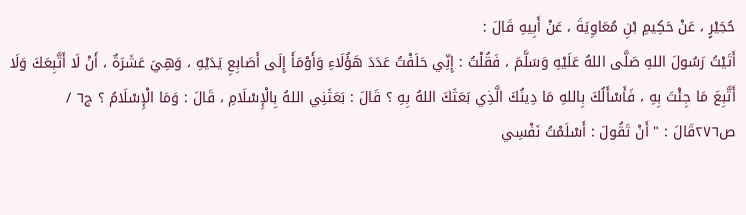حُجَيْرٍ ، عَنْ حَكِيمِ بْنِ مُعَاوِيَةَ ، عَنْ أَبِيهِ قَالَ :
أَتَيْتُ رَسُولَ اللهِ صَلَّى اللهُ عَلَيْهِ وَسَلَّمَ ، فَقُلْتُ : إِنِّي حَلَفْتُ عَدَدَ هَؤُلَاءِ وَأَوْمَأَ إِلَى أَصَابِعِ يَدَيْهِ ، وَهِيَ عَشَرَةٌ ، أَنْ لَا أَتَّبِعَكَ وَلَا أَتَّبِعَ مَا جِئْتَ بِهِ ، فَأَسْأَلُكَ بِاللهِ مَا دِينُكَ الَّذِي بَعَثَكَ اللهُ بِهِ ؟ قَالَ : بَعَثَنِي اللهُ بِالْإِسْلَامِ ، قَالَ : وَمَا الْإِسْلَامُ ؟ ج٦ / ص٢٧٦قَالَ : " أَنْ تَقُولَ : أَسْلَمْتُ نَفْسِي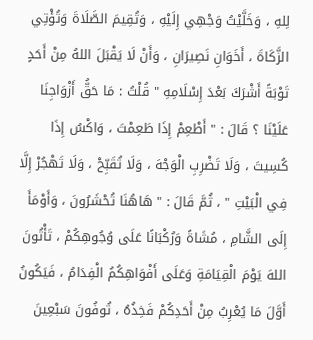لِلهِ ، وَخَلَّيْتُ وَجْهِي إِلَيْهِ ، وَتُقِيمَ الصَّلَاةَ وَتُؤْتِي الزَّكَاةَ ، أَخَوَانِ نَصِيرَانِ ، وَأَنْ لَا يَقْبَلَ اللهُ مِنْ أَحَدٍ تَوْبَةً أَشْرَكَ بَعْدَ إِسْلَامِهِ " قُلْتُ : مَا حَقُّ أَزْوَاجِنَا عَلَيْنَا ؟ قَالَ : " أَطْعِمْ إِذَا طَعِمْتَ ، وَاكْسُ إِذَا كُسِيتَ ، وَلَا تَضْرِبِ الْوَجْهَ ، وَلَا تُقَبِّحْ ، وَلَا تَهْجُرْ إِلَّا فِي الْبَيْتِ " ، ثُمَّ قَالَ : " هَاهُنَا تُحْشَرُونَ ، وَأَوْمَأَ إِلَى الشَّامِ ، مُشَاةً وَرُكْبَانًا عَلَى وُجُوهِكُمْ ، تَأْتُونَ اللهَ يَوْمَ الْقِيَامَةِ وَعَلَى أَفْوَاهِكُمُ الْفِدَامُ ، فَيَكُونُ أَوَّلَ مَا يُعْرِبُ مِنْ أَحَدِكُمْ فَخِذُهُ ، تُوفُونَ سَبْعِينَ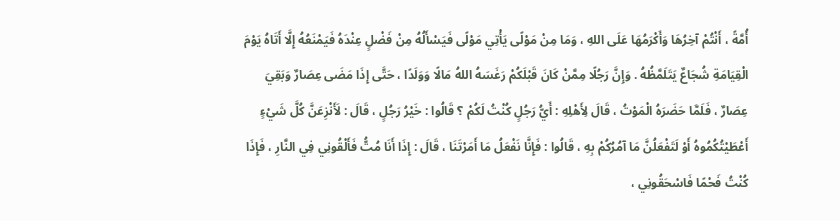أُمَّةً ، أَنْتُمْ آخِرُهَا وَأَكْرَمُهَا عَلَى اللهِ ، وَمَا مِنْ مَوْلًى يَأْتِي مَوْلًى فَيَسْأَلُهُ مِنْ فَضْلٍ عِنْدَهُ فَيَمْنَعُهُ إِلَّا أَتَاهُ يَوْمَ الْقِيَامَةِ شُجَاعٌ يَتَلَمَّظُهُ . وَإِنَّ رَجُلًا مِمَّنْ كَانَ قَبْلَكُمْ رَغَسَهُ اللهُ مَالًا وَوَلَدًا ، حَتَّى إِذَا مَضَى عِصَارٌ وَبَقِيَ عِصَارٌ ، فَلَمَّا حَضَرَهُ الْمَوْتُ ، قَالَ لِأَهْلِهِ : أَيُّ رَجُلٍ كُنْتُ لَكُمْ ؟ قَالُوا : خَيْرُ رَجُلٍ ، قَالَ : لَأَنْزِعَنَّ كُلَّ شَيْءٍ أَعْطَيْتُكُمُوهُ أَوْ لَتَفْعَلُنَّ مَا آمُرُكُمْ بِهِ ، قَالُوا : فَإِنَّا نَفْعَلُ مَا أَمَرْتَنَا ، قَالَ : إِذَا أَنَا مُتُّ فَأَلْقُونِي فِي النَّارِ ، فَإِذَا كُنْتُ فَحْمًا فَاسْحَقُونِي ،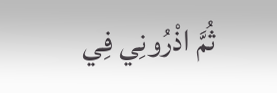ثُمَّ اذْرُونِي فِي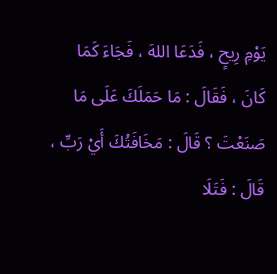يَوْمِ رِيحٍ ، فَدَعَا اللهَ ، فَجَاءَ كَمَا كَانَ ، فَقَالَ : مَا حَمَلَكَ عَلَى مَا صَنَعْتَ ؟ قَالَ : مَخَافَتُكَ أَيْ رَبِّ ، قَالَ : فَتَلَا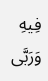فِيهِ وَرَبَّى